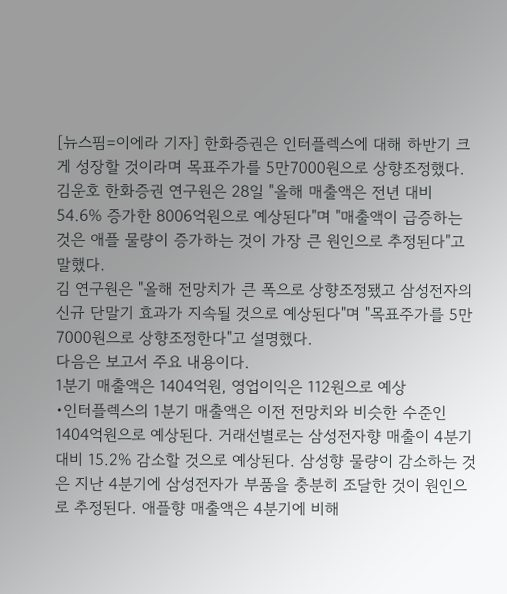[뉴스핌=이에라 기자] 한화증권은 인터플렉스에 대해 하반기 크게 성장할 것이라며 목표주가를 5만7000원으로 상향조정했다.
김운호 한화증권 연구원은 28일 "올해 매출액은 전년 대비 54.6% 증가한 8006억원으로 예상된다"며 "매출액이 급증하는 것은 애플 물량이 증가하는 것이 가장 큰 원인으로 추정된다"고 말했다.
김 연구원은 "올해 전망치가 큰 폭으로 상향조정됐고 삼성전자의 신규 단말기 효과가 지속될 것으로 예상된다"며 "목표주가를 5만7000원으로 상향조정한다"고 설명했다.
다음은 보고서 주요 내용이다.
1분기 매출액은 1404억원, 영업이익은 112원으로 예상
•인터플렉스의 1분기 매출액은 이전 전망치와 비슷한 수준인 1404억원으로 예상된다. 거래선별로는 삼성전자향 매출이 4분기 대비 15.2% 감소할 것으로 예상된다. 삼성향 물량이 감소하는 것은 지난 4분기에 삼성전자가 부품을 충분히 조달한 것이 원인으로 추정된다. 애플향 매출액은 4분기에 비해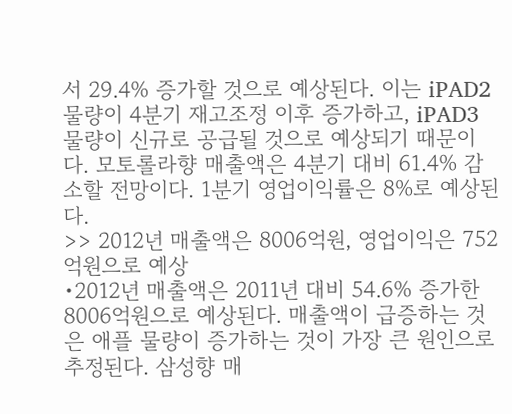서 29.4% 증가할 것으로 예상된다. 이는 iPAD2 물량이 4분기 재고조정 이후 증가하고, iPAD3 물량이 신규로 공급될 것으로 예상되기 때문이다. 모토롤라향 매출액은 4분기 대비 61.4% 감소할 전망이다. 1분기 영업이익률은 8%로 예상된다.
>> 2012년 매출액은 8006억원, 영업이익은 752억원으로 예상
•2012년 매출액은 2011년 대비 54.6% 증가한 8006억원으로 예상된다. 매출액이 급증하는 것은 애플 물량이 증가하는 것이 가장 큰 원인으로 추정된다. 삼성향 매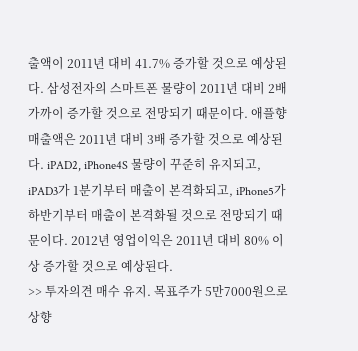출액이 2011년 대비 41.7% 증가할 것으로 예상된다. 삼성전자의 스마트폰 물량이 2011년 대비 2배 가까이 증가할 것으로 전망되기 때문이다. 애플향 매출액은 2011년 대비 3배 증가할 것으로 예상된다. iPAD2, iPhone4S 물량이 꾸준히 유지되고, iPAD3가 1분기부터 매출이 본격화되고, iPhone5가 하반기부터 매출이 본격화될 것으로 전망되기 때문이다. 2012년 영업이익은 2011년 대비 80% 이상 증가할 것으로 예상된다.
>> 투자의견 매수 유지. 목표주가 5만7000원으로 상향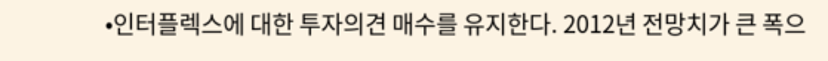•인터플렉스에 대한 투자의견 매수를 유지한다. 2012년 전망치가 큰 폭으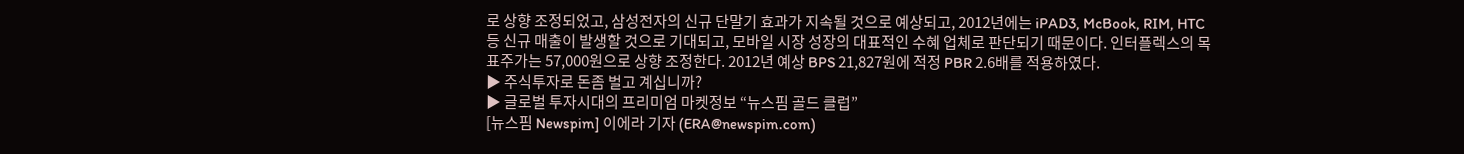로 상향 조정되었고, 삼성전자의 신규 단말기 효과가 지속될 것으로 예상되고, 2012년에는 iPAD3, McBook, RIM, HTC 등 신규 매출이 발생할 것으로 기대되고, 모바일 시장 성장의 대표적인 수혜 업체로 판단되기 때문이다. 인터플렉스의 목표주가는 57,000원으로 상향 조정한다. 2012년 예상 BPS 21,827원에 적정 PBR 2.6배를 적용하였다.
▶ 주식투자로 돈좀 벌고 계십니까?
▶ 글로벌 투자시대의 프리미엄 마켓정보 “뉴스핌 골드 클럽”
[뉴스핌 Newspim] 이에라 기자 (ERA@newspim.com)